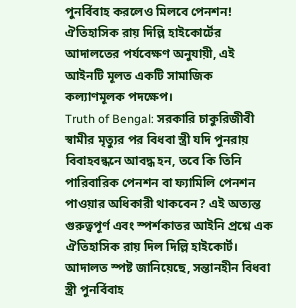পুনর্বিবাহ করলেও মিলবে পেনশন! ঐতিহাসিক রায় দিল্লি হাইকোর্টের
আদালতের পর্যবেক্ষণ অনুযায়ী, এই আইনটি মূলত একটি সামাজিক কল্যাণমূলক পদক্ষেপ।
Truth of Bengal: সরকারি চাকুরিজীবী স্বামীর মৃত্যুর পর বিধবা স্ত্রী যদি পুনরায় বিবাহবন্ধনে আবদ্ধ হন, তবে কি তিনি পারিবারিক পেনশন বা ফ্যামিলি পেনশন পাওয়ার অধিকারী থাকবেন? এই অত্যন্ত গুরুত্বপূর্ণ এবং স্পর্শকাতর আইনি প্রশ্নে এক ঐতিহাসিক রায় দিল দিল্লি হাইকোর্ট। আদালত স্পষ্ট জানিয়েছে, সন্তানহীন বিধবা স্ত্রী পুনর্বিবাহ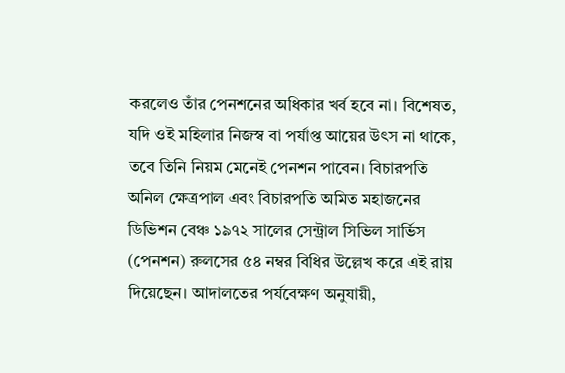করলেও তাঁর পেনশনের অধিকার খর্ব হবে না। বিশেষত, যদি ওই মহিলার নিজস্ব বা পর্যাপ্ত আয়ের উৎস না থাকে, তবে তিনি নিয়ম মেনেই পেনশন পাবেন। বিচারপতি অনিল ক্ষেত্রপাল এবং বিচারপতি অমিত মহাজনের ডিভিশন বেঞ্চ ১৯৭২ সালের সেন্ট্রাল সিভিল সার্ভিস (পেনশন) রুলসের ৫৪ নম্বর বিধির উল্লেখ করে এই রায় দিয়েছেন। আদালতের পর্যবেক্ষণ অনুযায়ী,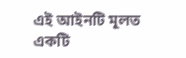এই আইনটি মূলত একটি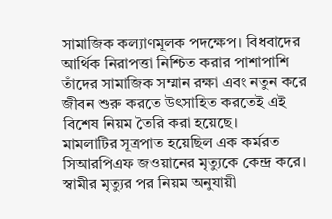সামাজিক কল্যাণমূলক পদক্ষেপ। বিধবাদের আর্থিক নিরাপত্তা নিশ্চিত করার পাশাপাশি তাঁদের সামাজিক সম্মান রক্ষা এবং নতুন করে জীবন শুরু করতে উৎসাহিত করতেই এই বিশেষ নিয়ম তৈরি করা হয়েছে।
মামলাটির সূত্রপাত হয়েছিল এক কর্মরত সিআরপিএফ জওয়ানের মৃত্যুকে কেন্দ্র করে। স্বামীর মৃত্যুর পর নিয়ম অনুযায়ী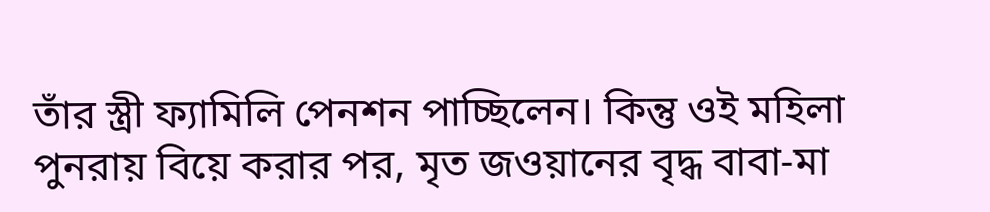তাঁর স্ত্রী ফ্যামিলি পেনশন পাচ্ছিলেন। কিন্তু ওই মহিলা পুনরায় বিয়ে করার পর, মৃত জওয়ানের বৃদ্ধ বাবা-মা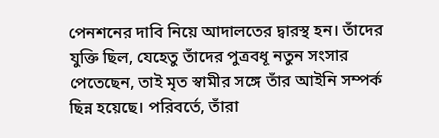পেনশনের দাবি নিয়ে আদালতের দ্বারস্থ হন। তাঁদের যুক্তি ছিল, যেহেতু তাঁদের পুত্রবধূ নতুন সংসার পেতেছেন, তাই মৃত স্বামীর সঙ্গে তাঁর আইনি সম্পর্ক ছিন্ন হয়েছে। পরিবর্তে, তাঁরা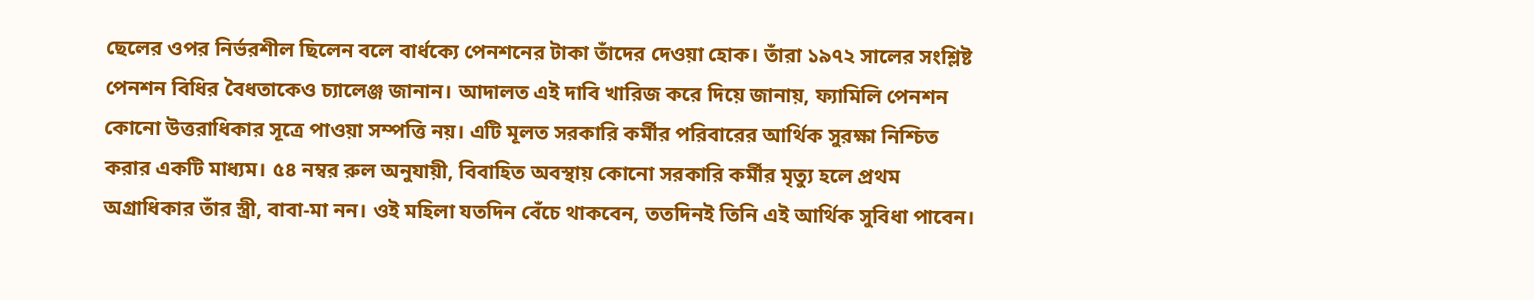ছেলের ওপর নির্ভরশীল ছিলেন বলে বার্ধক্যে পেনশনের টাকা তাঁদের দেওয়া হোক। তাঁরা ১৯৭২ সালের সংশ্লিষ্ট পেনশন বিধির বৈধতাকেও চ্যালেঞ্জ জানান। আদালত এই দাবি খারিজ করে দিয়ে জানায়, ফ্যামিলি পেনশন কোনো উত্তরাধিকার সূত্রে পাওয়া সম্পত্তি নয়। এটি মূলত সরকারি কর্মীর পরিবারের আর্থিক সুরক্ষা নিশ্চিত করার একটি মাধ্যম। ৫৪ নম্বর রুল অনুযায়ী, বিবাহিত অবস্থায় কোনো সরকারি কর্মীর মৃত্যু হলে প্রথম অগ্রাধিকার তাঁর স্ত্রী, বাবা-মা নন। ওই মহিলা যতদিন বেঁচে থাকবেন, ততদিনই তিনি এই আর্থিক সুবিধা পাবেন।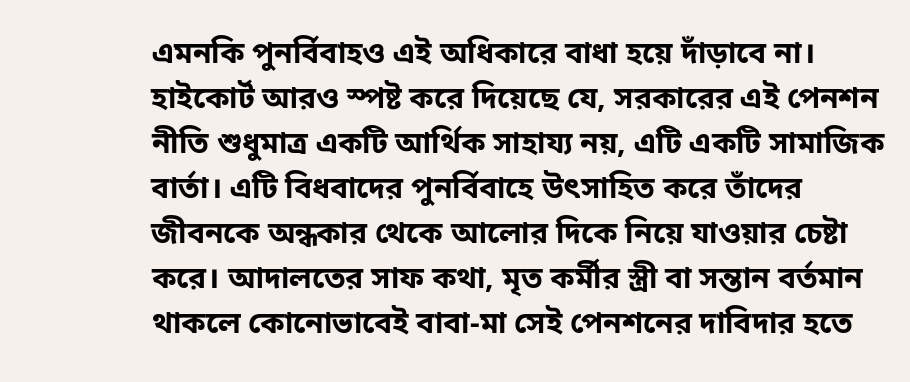এমনকি পুনর্বিবাহও এই অধিকারে বাধা হয়ে দাঁড়াবে না।
হাইকোর্ট আরও স্পষ্ট করে দিয়েছে যে, সরকারের এই পেনশন নীতি শুধুমাত্র একটি আর্থিক সাহায্য নয়, এটি একটি সামাজিক বার্তা। এটি বিধবাদের পুনর্বিবাহে উৎসাহিত করে তাঁদের জীবনকে অন্ধকার থেকে আলোর দিকে নিয়ে যাওয়ার চেষ্টা করে। আদালতের সাফ কথা, মৃত কর্মীর স্ত্রী বা সন্তান বর্তমান থাকলে কোনোভাবেই বাবা-মা সেই পেনশনের দাবিদার হতে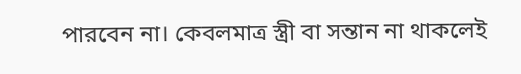পারবেন না। কেবলমাত্র স্ত্রী বা সন্তান না থাকলেই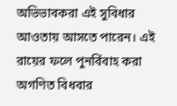অভিভাবকরা এই সুবিধার আওতায় আসতে পারেন। এই রায়ের ফলে পুনর্বিবাহ করা অগণিত বিধবার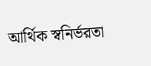আর্থিক স্বনির্ভরতা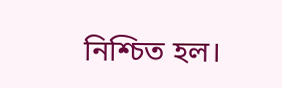নিশ্চিত হল।